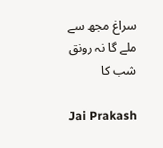سراغ مجھ سے ملے گا نہ رونق شب کا

Jai Prakash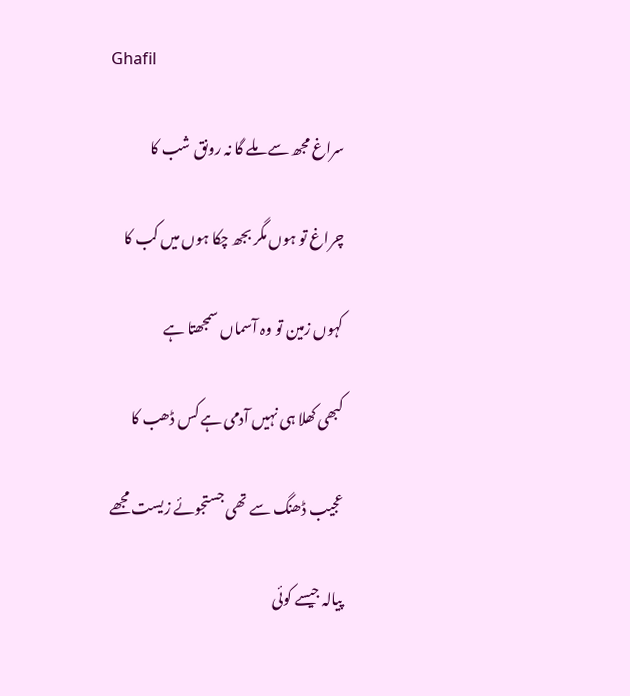Ghafil

سراغ مجھ سے ملے گا نہ رونق شب کا

چراغ تو ہوں مگر بجھ چکا ہوں میں کب کا

کہوں زمین تو وہ آسماں سمجھتا ہے

کبھی کھلا ہی نہیں آدمی ہے کس ڈھب کا

عجیب ڈھنگ سے تھی جستجوئے زیست مجھے

پیالہ جیسے کوئی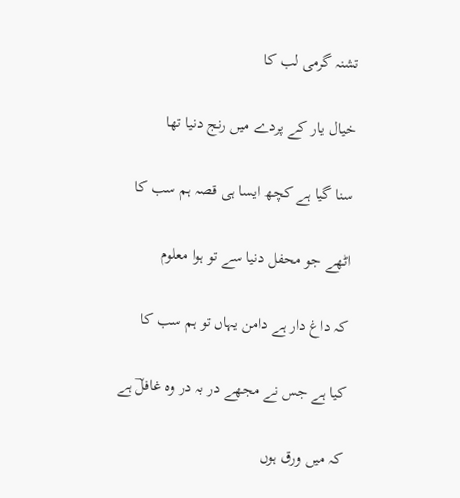تشنہ گرمی لب کا

خیال یار کے پردے میں رنج دنیا تھا

سنا گیا ہے کچھ ایسا ہی قصہ ہم سب کا

اٹھے جو محفل دنیا سے تو ہوا معلوم

کہ داغ دار ہے دامن یہاں تو ہم سب کا

کیا ہے جس نے مجھے در بہ در وہ غافلؔ ہے

کہ میں ورق ہوں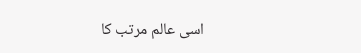اسی عالم مرتب کا